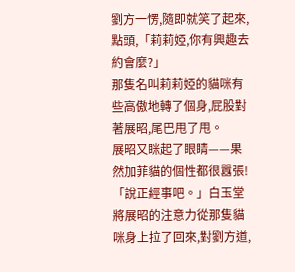劉方一愣,隨即就笑了起來,點頭,「莉莉婭,你有興趣去約會麼?」
那隻名叫莉莉婭的貓咪有些高傲地轉了個身,屁股對著展昭,尾巴甩了甩。
展昭又眯起了眼睛——果然加菲貓的個性都很囂張!
「說正經事吧。」白玉堂將展昭的注意力從那隻貓咪身上拉了回來,對劉方道,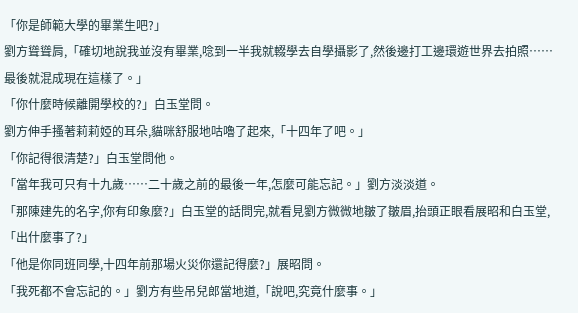「你是師範大學的畢業生吧?」
劉方聳聳肩,「確切地說我並沒有畢業,唸到一半我就輟學去自學攝影了,然後邊打工邊環遊世界去拍照……最後就混成現在這樣了。」
「你什麼時候離開學校的?」白玉堂問。
劉方伸手搔著莉莉婭的耳朵,貓咪舒服地咕嚕了起來,「十四年了吧。」
「你記得很清楚?」白玉堂問他。
「當年我可只有十九歲……二十歲之前的最後一年,怎麼可能忘記。」劉方淡淡道。
「那陳建先的名字,你有印象麼?」白玉堂的話問完,就看見劉方微微地皺了皺眉,抬頭正眼看展昭和白玉堂,「出什麼事了?」
「他是你同班同學,十四年前那場火災你還記得麼?」展昭問。
「我死都不會忘記的。」劉方有些吊兒郎當地道,「說吧,究竟什麼事。」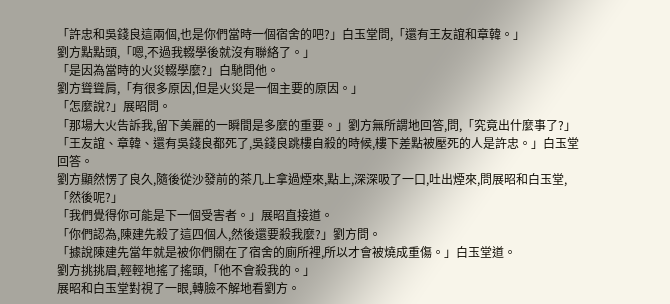「許忠和吳錢良這兩個,也是你們當時一個宿舍的吧?」白玉堂問,「還有王友誼和章韓。」
劉方點點頭,「嗯,不過我輟學後就沒有聯絡了。」
「是因為當時的火災輟學麼?」白馳問他。
劉方聳聳肩,「有很多原因,但是火災是一個主要的原因。」
「怎麼說?」展昭問。
「那場大火告訴我,留下美麗的一瞬間是多麼的重要。」劉方無所謂地回答,問,「究竟出什麼事了?」
「王友誼、章韓、還有吳錢良都死了,吳錢良跳樓自殺的時候,樓下差點被壓死的人是許忠。」白玉堂回答。
劉方顯然愣了良久,隨後從沙發前的茶几上拿過煙來,點上,深深吸了一口,吐出煙來,問展昭和白玉堂,「然後呢?」
「我們覺得你可能是下一個受害者。」展昭直接道。
「你們認為,陳建先殺了這四個人,然後還要殺我麼?」劉方問。
「據說陳建先當年就是被你們關在了宿舍的廁所裡,所以才會被燒成重傷。」白玉堂道。
劉方挑挑眉,輕輕地搖了搖頭,「他不會殺我的。」
展昭和白玉堂對視了一眼,轉臉不解地看劉方。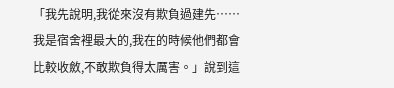「我先說明,我從來沒有欺負過建先……我是宿舍裡最大的,我在的時候他們都會比較收斂,不敢欺負得太厲害。」說到這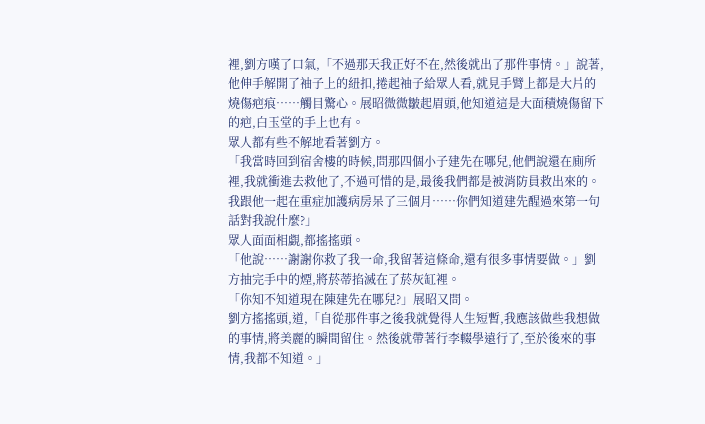裡,劉方嘆了口氣,「不過那天我正好不在,然後就出了那件事情。」說著,他伸手解開了袖子上的紐扣,捲起袖子給眾人看,就見手臂上都是大片的燒傷疤痕……觸目驚心。展昭微微皺起眉頭,他知道這是大面積燒傷留下的疤,白玉堂的手上也有。
眾人都有些不解地看著劉方。
「我當時回到宿舍樓的時候,問那四個小子建先在哪兒,他們說還在廁所裡,我就衝進去救他了,不過可惜的是,最後我們都是被消防員救出來的。我跟他一起在重症加護病房呆了三個月……你們知道建先醒過來第一句話對我說什麼?」
眾人面面相覷,都搖搖頭。
「他說……謝謝你救了我一命,我留著這條命,還有很多事情要做。」劉方抽完手中的煙,將菸蒂掐滅在了菸灰缸裡。
「你知不知道現在陳建先在哪兒?」展昭又問。
劉方搖搖頭,道,「自從那件事之後我就覺得人生短暫,我應該做些我想做的事情,將美麗的瞬間留住。然後就帶著行李輟學遠行了,至於後來的事情,我都不知道。」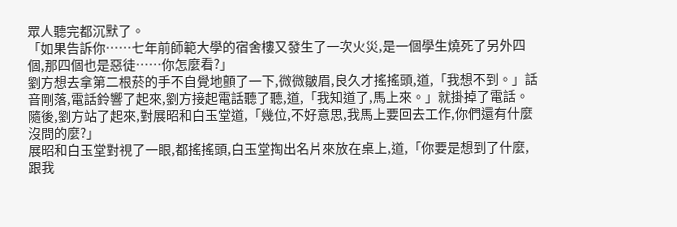眾人聽完都沉默了。
「如果告訴你……七年前師範大學的宿舍樓又發生了一次火災,是一個學生燒死了另外四個,那四個也是惡徒……你怎麼看?」
劉方想去拿第二根菸的手不自覺地顫了一下,微微皺眉,良久才搖搖頭,道,「我想不到。」話音剛落,電話鈴響了起來,劉方接起電話聽了聽,道,「我知道了,馬上來。」就掛掉了電話。
隨後,劉方站了起來,對展昭和白玉堂道,「幾位,不好意思,我馬上要回去工作,你們還有什麼沒問的麼?」
展昭和白玉堂對視了一眼,都搖搖頭,白玉堂掏出名片來放在桌上,道,「你要是想到了什麼,跟我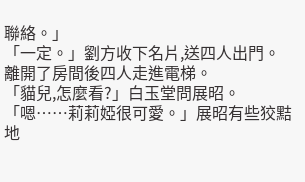聯絡。」
「一定。」劉方收下名片,送四人出門。
離開了房間後四人走進電梯。
「貓兒,怎麼看?」白玉堂問展昭。
「嗯……莉莉婭很可愛。」展昭有些狡黠地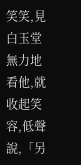笑笑,見白玉堂無力地看他,就收起笑容,低聲說,「另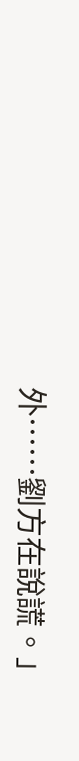外……劉方在說謊。」